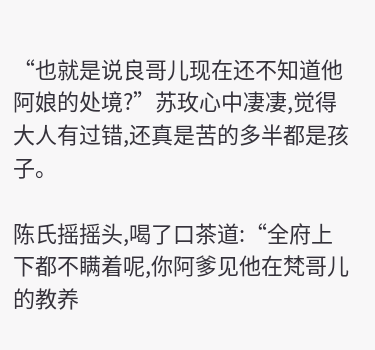“也就是说良哥儿现在还不知道他阿娘的处境?”苏玫心中凄凄,觉得大人有过错,还真是苦的多半都是孩子。

陈氏摇摇头,喝了口茶道:“全府上下都不瞒着呢,你阿爹见他在梵哥儿的教养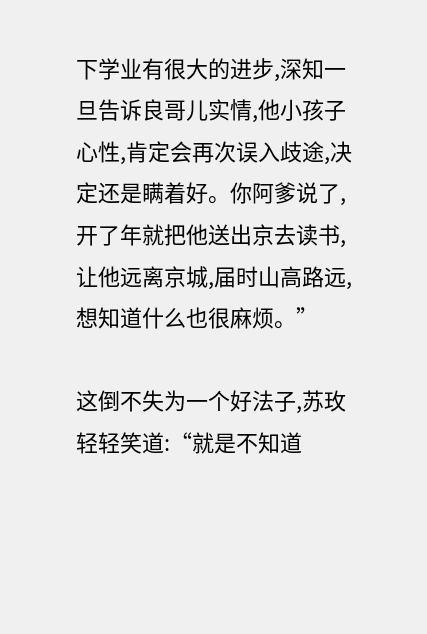下学业有很大的进步,深知一旦告诉良哥儿实情,他小孩子心性,肯定会再次误入歧途,决定还是瞒着好。你阿爹说了,开了年就把他送出京去读书,让他远离京城,届时山高路远,想知道什么也很麻烦。”

这倒不失为一个好法子,苏玫轻轻笑道:“就是不知道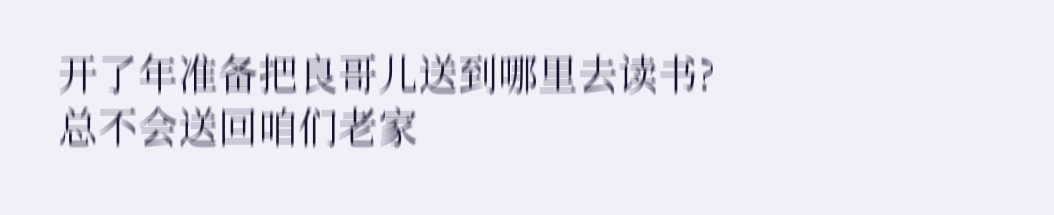开了年准备把良哥儿送到哪里去读书?总不会送回咱们老家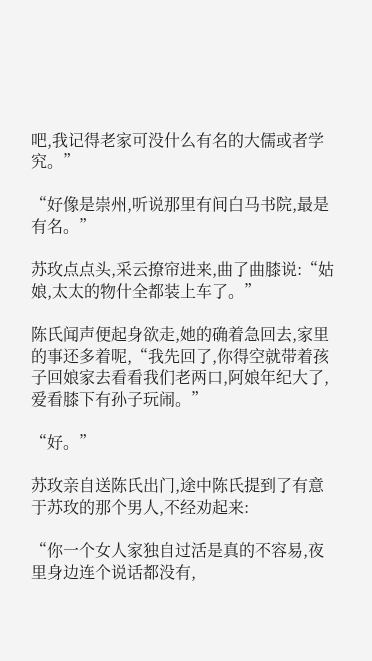吧,我记得老家可没什么有名的大儒或者学究。”

“好像是崇州,听说那里有间白马书院,最是有名。”

苏玫点点头,采云撩帘进来,曲了曲膝说:“姑娘,太太的物什全都装上车了。”

陈氏闻声便起身欲走,她的确着急回去,家里的事还多着呢,“我先回了,你得空就带着孩子回娘家去看看我们老两口,阿娘年纪大了,爱看膝下有孙子玩闹。”

“好。”

苏玫亲自送陈氏出门,途中陈氏提到了有意于苏玫的那个男人,不经劝起来:

“你一个女人家独自过活是真的不容易,夜里身边连个说话都没有,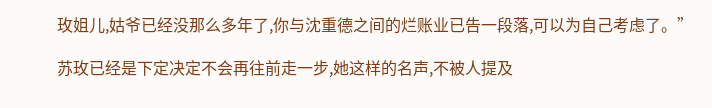玫姐儿,姑爷已经没那么多年了,你与沈重德之间的烂账业已告一段落,可以为自己考虑了。”

苏玫已经是下定决定不会再往前走一步,她这样的名声,不被人提及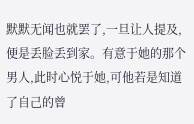默默无闻也就罢了,一旦让人提及,便是丢脸丢到家。有意于她的那个男人,此时心悦于她,可他若是知道了自己的曾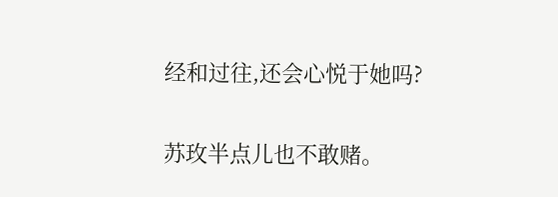经和过往,还会心悦于她吗?

苏玫半点儿也不敢赌。